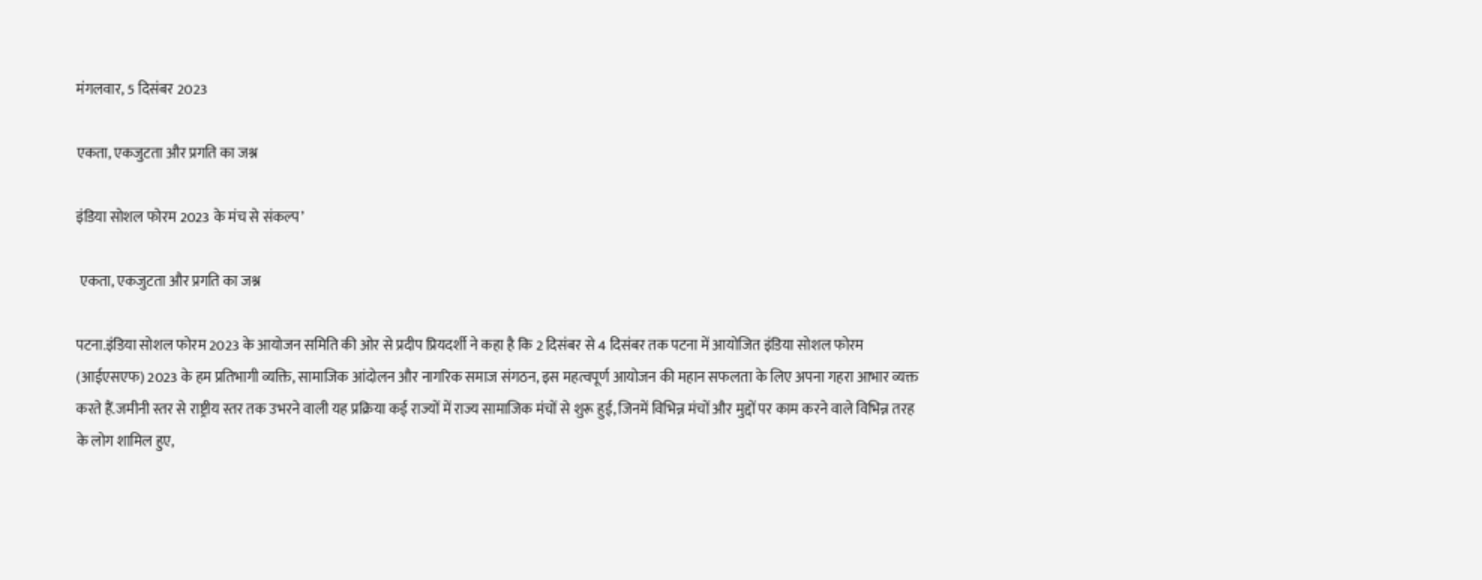मंगलवार, 5 दिसंबर 2023

एकता, एकजुटता और प्रगति का जश्न

इंडिया सोशल फोरम 2023 के मंच से संकल्प’

 एकता, एकजुटता और प्रगति का जश्न

पटना.इंडिया सोशल फोरम 2023 के आयोजन समिति की ओर से प्रदीप प्रियदर्शी ने कहा है कि 2 दिसंबर से 4 दिसंबर तक पटना में आयोजित इंडिया सोशल फोरम (आईएसएफ) 2023 के हम प्रतिभागी व्यक्ति, सामाजिक आंदोलन और नागरिक समाज संगठन, इस महत्वपूर्ण आयोजन की महान सफलता के लिए अपना गहरा आभार व्यक्त करते हैं.जमीनी स्तर से राष्ट्रीय स्तर तक उभरने वाली यह प्रक्रिया कई राज्यों में राज्य सामाजिक मंचों से शुरू हुई, जिनमें विभिन्न मंचों और मुद्दों पर काम करने वाले विभिन्न तरह के लोग शामिल हुए,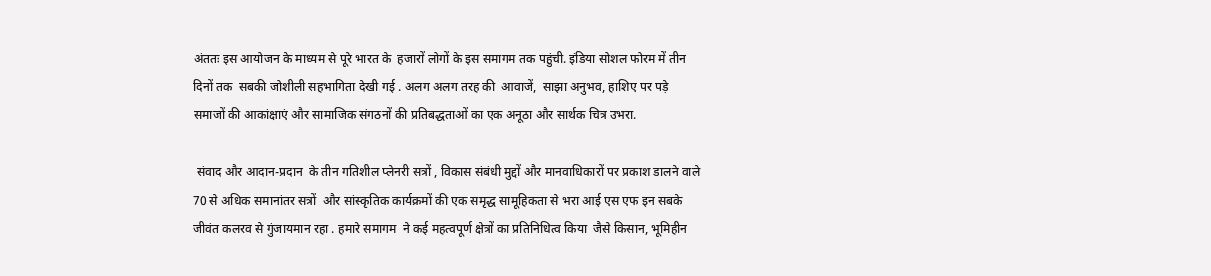अंततः इस आयोजन के माध्यम से पूरे भारत के  हजारों लोगों के इस समागम तक पहुंची. इंडिया सोशल फोरम में तीन दिनों तक  सबकी जोशीली सहभागिता देखी गई . अलग अलग तरह की  आवाजें,  साझा अनुभव, हाशिए पर पड़े समाजों की आकांक्षाएं और सामाजिक संगठनों की प्रतिबद्धताओं का एक अनूठा और सार्थक चित्र उभरा.

 संवाद और आदान-प्रदान  के तीन गतिशील प्लेनरी सत्रों , विकास संबंधी मुद्दों और मानवाधिकारों पर प्रकाश डालने वाले 70 से अधिक समानांतर सत्रों  और सांस्कृतिक कार्यक्रमों की एक समृद्ध सामूहिकता से भरा आई एस एफ इन सबके जीवंत कलरव से गुंजायमान रहा . हमारे समागम  ने कई महत्वपूर्ण क्षेत्रों का प्रतिनिधित्व किया  जैसे किसान, भूमिहीन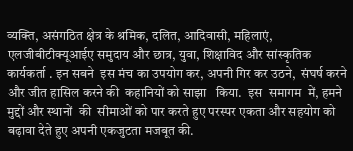व्यक्ति, असंगठित क्षेत्र के श्रमिक, दलित, आदिवासी, महिलाएं, एलजीबीटीक्यूआईए समुदाय और छात्र, युवा, शिक्षाविद और सांस्कृतिक कार्यकर्ता . इन सबने  इस मंच का उपयोग कर, अपनी गिर कर उठने,  संघर्ष करने और जीत हासिल करने की  कहानियों को साझा   किया.  इस  समागम  में, हमने मुद्दों और स्थानों  की  सीमाओं को पार करते हुए परस्पर एकता और सहयोग को बढ़ावा देते हुए अपनी एकजुटता मजबूत की.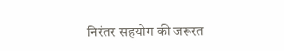निरंतर सहयोग की जरूरत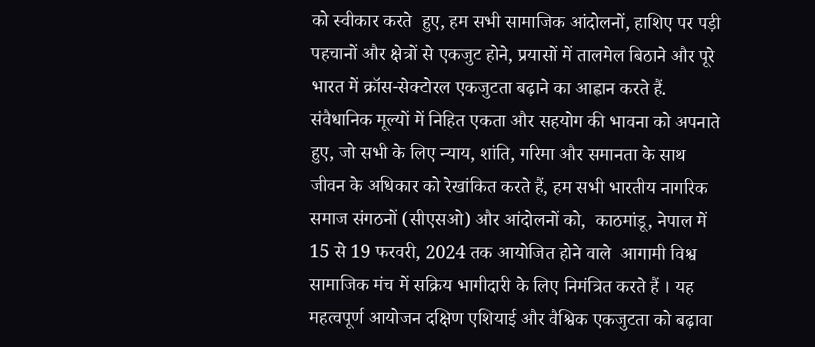को स्वीकार करते  हुए, हम सभी सामाजिक आंदोलनों, हाशिए पर पड़ी पहचानों और क्षेत्रों से एकजुट होने, प्रयासों में तालमेल बिठाने और पूरे भारत में क्रॉस-सेक्टोरल एकजुटता बढ़ाने का आह्वान करते हैं. संवैधानिक मूल्यों में निहित एकता और सहयोग की भावना को अपनाते हुए, जो सभी के लिए न्याय, शांति, गरिमा और समानता के साथ जीवन के अधिकार को रेखांकित करते हैं, हम सभी भारतीय नागरिक समाज संगठनों (सीएसओ) और आंदोलनों को,  काठमांडू, नेपाल में 15 से 19 फरवरी, 2024 तक आयोजित होने वाले  आगामी विश्व सामाजिक मंच में सक्रिय भागीदारी के लिए निमंत्रित करते हैं । यह महत्वपूर्ण आयोजन दक्षिण एशियाई और वैश्विक एकजुटता को बढ़ावा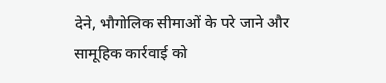देने, भौगोलिक सीमाओं के परे जाने और सामूहिक कार्रवाई को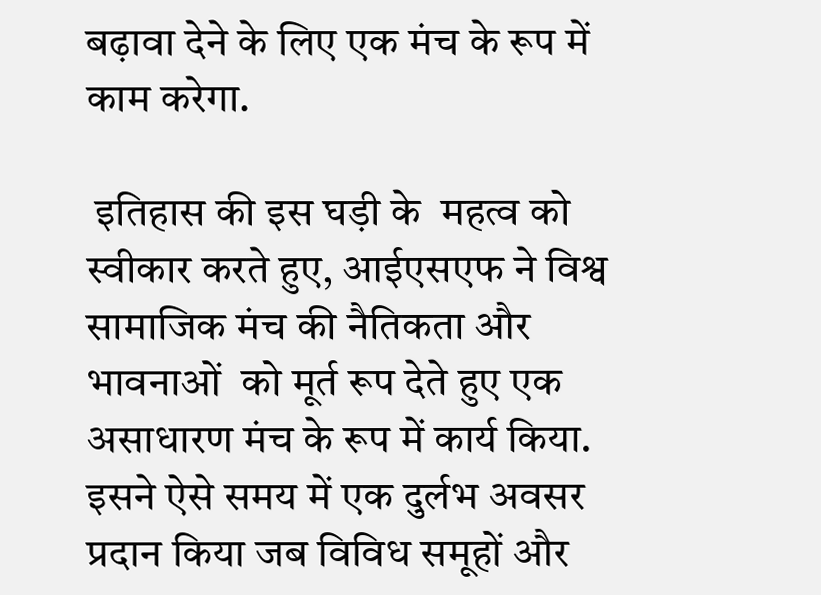बढ़ावा देने के लिए एक मंच के रूप में काम करेगा.

 इतिहास की इस घड़ी के  महत्व को स्वीकार करते हुए, आईएसएफ ने विश्व सामाजिक मंच की नैतिकता और  भावनाओं  को मूर्त रूप देते हुए एक असाधारण मंच के रूप में कार्य किया. इसने ऐसे समय में एक दुर्लभ अवसर प्रदान किया जब विविध समूहों और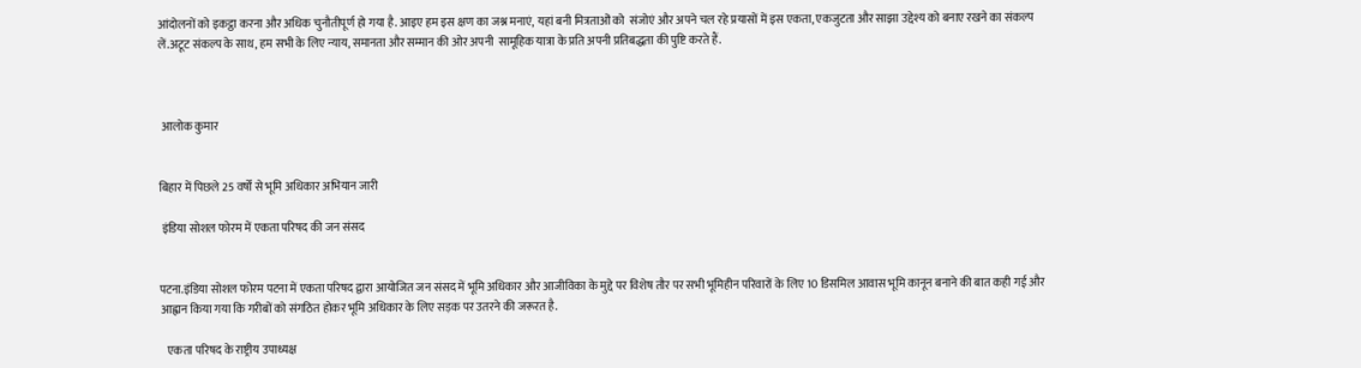आंदोलनों को इकट्ठा करना और अधिक चुनौतीपूर्ण हो गया है. आइए हम इस क्षण का जश्न मनाएं, यहां बनी मित्रताओं को  संजोएं और अपने चल रहे प्रयासों में इस एकता, एकजुटता और साझा उद्देश्य को बनाए रखने का संकल्प लें.अटूट संकल्प के साथ, हम सभी के लिए न्याय, समानता और सम्मान की ओर अपनी  सामूहिक यात्रा के प्रति अपनी प्रतिबद्धता की पुष्टि करते हैं.



 आलोक कुमार


बिहार में पिछले 25 वर्षों से भूमि अधिकार अभियान जारी

 इंडिया सोशल फोरम में एकता परिषद की जन संसद


पटना.इंडिया सोशल फोरम पटना में एकता परिषद द्वारा आयोजित जन संसद में भूमि अधिकार और आजीविका के मुद्दे पर विशेष तौर पर सभी भूमिहीन परिवारों के लिए 10 डिसमिल आवास भूमि कानून बनाने की बात कही गई और आह्वान किया गया कि गरीबों को संगठित होकर भूमि अधिकार के लिए सड़क पर उतरने की जरूरत है.

   एकता परिषद के राष्ट्रीय उपाध्यक्ष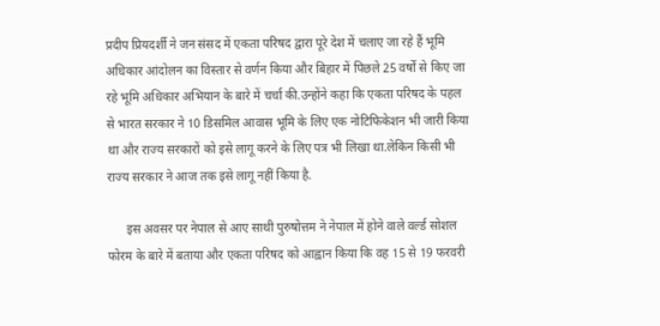प्रदीप प्रियदर्शी ने जन संसद में एकता परिषद द्वारा पूरे देश में चलाए जा रहे हैं भूमि अधिकार आंदोलन का विस्तार से वर्णन किया और बिहार में पिछले 25 वर्षों से किए जा रहे भूमि अधिकार अभियान के बारे में चर्चा की.उन्होंने कहा कि एकता परिषद के पहल से भारत सरकार ने 10 डिसमिल आवास भूमि के लिए एक नोटिफिकेशन भी जारी किया था और राज्य सरकारों को इसे लागू करने के लिए पत्र भी लिखा था.लेकिन किसी भी राज्य सरकार ने आज तक इसे लागू नहीं किया है.

      इस अवसर पर नेपाल से आए साथी पुरुषोत्तम ने नेपाल में होने वाले वर्ल्ड सोशल फोरम के बारे में बताया और एकता परिषद को आह्वान किया कि वह 15 से 19 फरवरी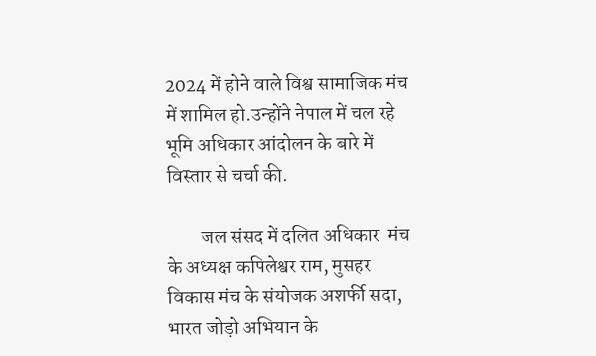2024 में होने वाले विश्व सामाजिक मंच में शामिल हो.उन्होंने नेपाल में चल रहे भूमि अधिकार आंदोलन के बारे में विस्तार से चर्चा की.

         जल संसद में दलित अधिकार  मंच के अध्यक्ष कपिलेश्वर राम, मुसहर विकास मंच के संयोजक अशर्फी सदा, भारत जोड़ो अभियान के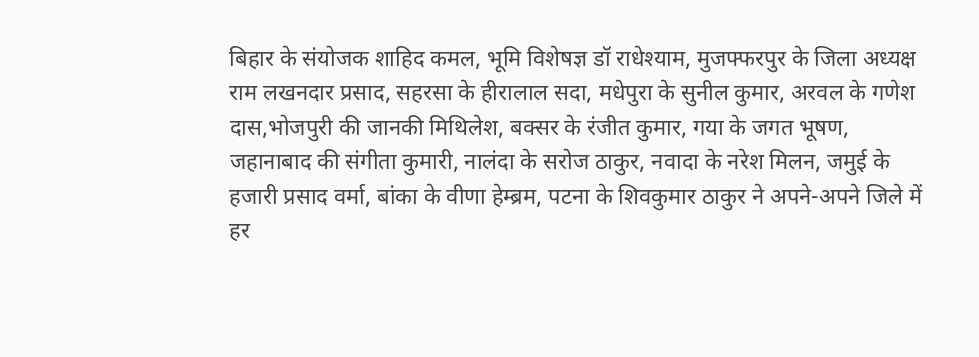बिहार के संयोजक शाहिद कमल, भूमि विशेषज्ञ डॉ राधेश्याम, मुजफ्फरपुर के जिला अध्यक्ष राम लखनदार प्रसाद, सहरसा के हीरालाल सदा, मधेपुरा के सुनील कुमार, अरवल के गणेश दास,भोजपुरी की जानकी मिथिलेश, बक्सर के रंजीत कुमार, गया के जगत भूषण, जहानाबाद की संगीता कुमारी, नालंदा के सरोज ठाकुर, नवादा के नरेश मिलन, जमुई के हजारी प्रसाद वर्मा, बांका के वीणा हेम्ब्रम, पटना के शिवकुमार ठाकुर ने अपने-अपने जिले में हर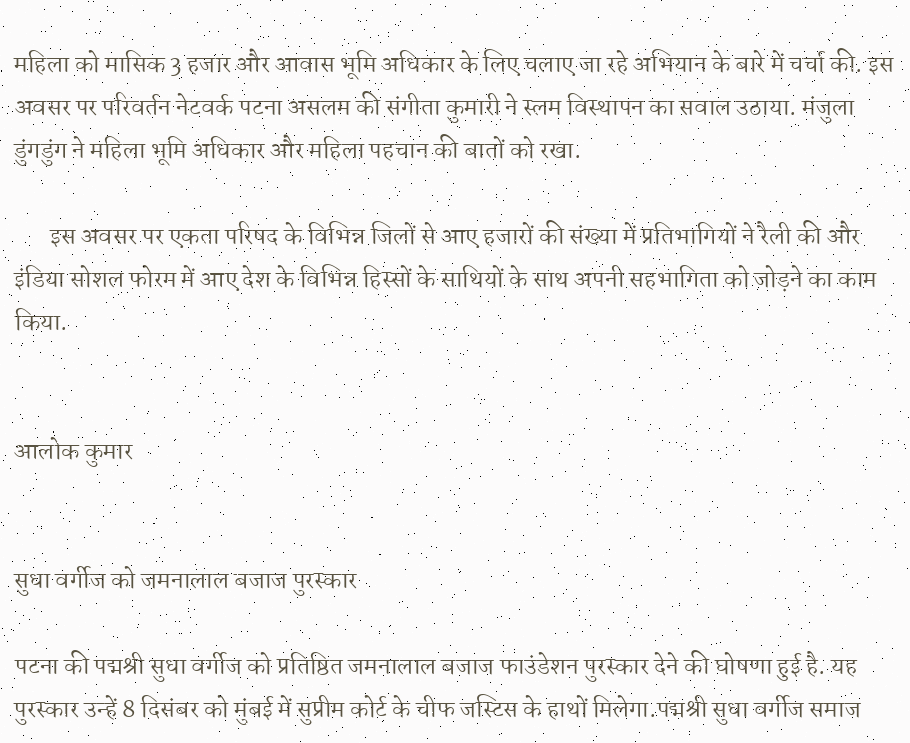महिला को मासिक 3 हजार और आवास भूमि अधिकार के लिए चलाए जा रहे अभियान के बारे में चर्चा की. इस अवसर पर परिवर्तन नेटवर्क पटना असलम की संगीता कुमारी ने स्लम विस्थापन का सवाल उठाया. मंजुला डुंगडुंग ने महिला भूमि अधिकार और महिला पहचान की बातों को रखा.

       इस अवसर पर एकता परिषद के विभिन्न जिलों से आए हजारों की संख्या में प्रतिभागियों ने रैली की और इंडिया सोशल फोरम में आए देश के विभिन्न हिस्सों के साथियों के साथ अपनी सहभागिता को जोड़ने का काम किया.


आलोक कुमार


सुधा वर्गीज को जमनालाल बजाज पुरस्कार

पटना की पद्मश्री सुधा वर्गीज को प्रतिष्ठित जमनालाल बजाज फाउंडेशन पुरस्कार देने की घोषणा हुई है. यह पुरस्कार उन्हें 8 दिसंबर को मुंबई में सुप्रीम कोर्ट के चीफ जस्टिस के हाथों मिलेगा.पद्मश्री सुधा वर्गीज समाज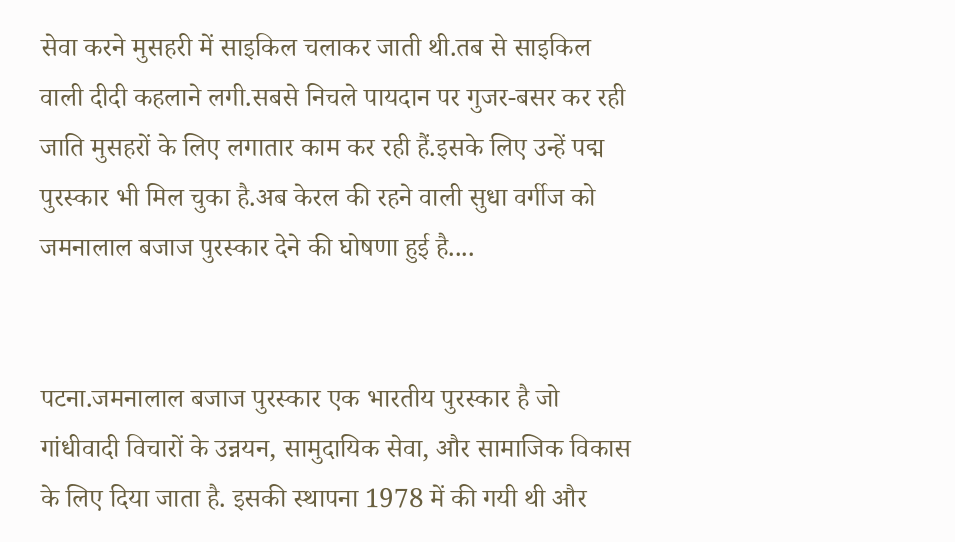सेवा करने मुसहरी में साइकिल चलाकर जाती थी.तब से साइकिल वाली दीदी कहलाने लगी.सबसे निचले पायदान पर गुजर-बसर कर रही जाति मुसहरों के लिए लगातार काम कर रही हैं.इसके लिए उन्हें पद्म पुरस्कार भी मिल चुका है.अब केरल की रहने वाली सुधा वर्गीज को जमनालाल बजाज पुरस्कार देने की घोषणा हुई है....


पटना.जमनालाल बजाज पुरस्कार एक भारतीय पुरस्कार है जो गांधीवादी विचारों के उन्नयन, सामुदायिक सेवा, और सामाजिक विकास के लिए दिया जाता है. इसकी स्थापना 1978 में की गयी थी और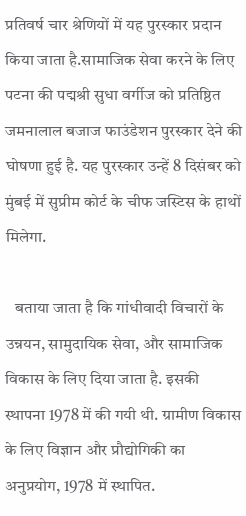प्रतिवर्ष चार श्रेणियों में यह पुरस्कार प्रदान किया जाता है.सामाजिक सेवा करने के लिए पटना की पद्मश्री सुधा वर्गीज को प्रतिष्ठित जमनालाल बजाज फाउंडेशन पुरस्कार देने की घोषणा हुई है. यह पुरस्कार उन्हें 8 दिसंबर को मुंबई में सुप्रीम कोर्ट के चीफ जस्टिस के हाथों मिलेगा.

   बताया जाता है कि गांधीवादी विचारों के उन्नयन, सामुदायिक सेवा, और सामाजिक विकास के लिए दिया जाता है. इसकी स्थापना 1978 में की गयी थी. ग्रामीण विकास के लिए विज्ञान और प्रौद्योगिकी का अनुप्रयोग, 1978 में स्थापित.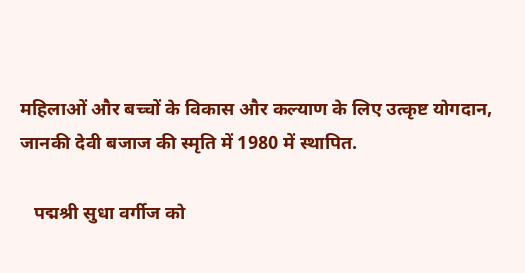महिलाओं और बच्चों के विकास और कल्याण के लिए उत्कृष्ट योगदान, जानकी देवी बजाज की स्मृति में 1980 में स्थापित.

   पद्मश्री सुधा वर्गीज को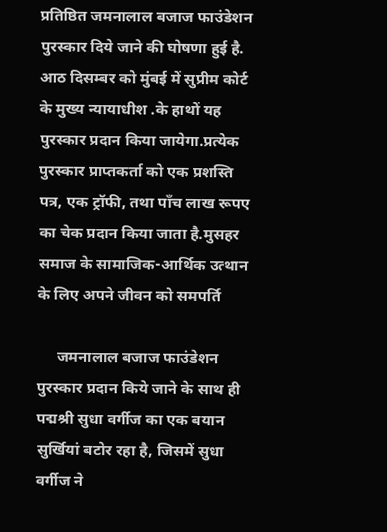प्रतिष्ठित जमनालाल बजाज फाउंडेशन पुरस्कार दिये जाने की घोषणा हुई है. आठ दिसम्बर को मुंबई में सुप्रीम कोर्ट के मुख्य न्यायाधीश .के हाथों यह पुरस्कार प्रदान किया जायेगा.प्रत्येक पुरस्कार प्राप्तकर्ता को एक प्रशस्ति पत्र, एक ट्रॉफी, तथा पाँच लाख रूपए का चेक प्रदान किया जाता है.मुसहर समाज के सामाजिक-आर्थिक उत्थान के लिए अपने जीवन को समपर्ति

     जमनालाल बजाज फाउंडेशन पुरस्कार प्रदान किये जाने के साथ ही पद्मश्री सुधा वर्गीज का एक बयान सुर्खियां बटोर रहा है, जिसमें सुधा वर्गीज ने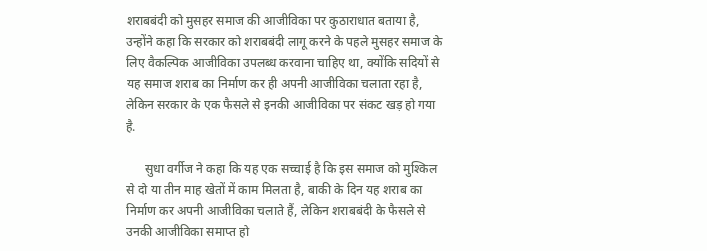शराबबंदी को मुसहर समाज की आजीविका पर कुठाराधात बताया है, उन्होंने कहा कि सरकार को शराबबंदी लागू करने के पहले मुसहर समाज के लिए वैकल्पिक आजीविका उपलब्ध करवाना चाहिए था, क्योंकि सदियों से यह समाज शराब का निर्माण कर ही अपनी आजीविका चलाता रहा है, लेकिन सरकार के एक फैसले से इनकी आजीविका पर संकट खड़ हो गया है.

      सुधा वर्गीज ने कहा कि यह एक सच्चाई है कि इस समाज को मुश्किल से दो या तीन माह खेतों में काम मिलता है, बाकी के दिन यह शराब का निर्माण कर अपनी आजीविका चलाते हैं, लेकिन शराबबंदी के फैसले से उनकी आजीविका समाप्त हो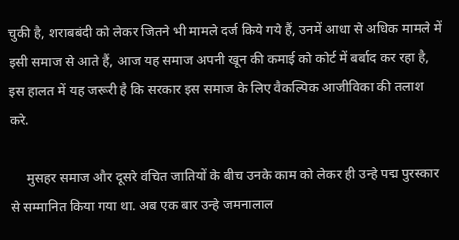चुकी है, शराबबंदी को लेकर जितने भी मामले दर्ज किये गये हैं, उनमें आधा से अधिक मामले में इसी समाज से आते हैं, आज यह समाज अपनी खून की कमाई को कोर्ट में बर्बाद कर रहा है, इस हालत में यह जरूरी है कि सरकार इस समाज के लिए वैकल्पिक आजीविका की तलाश करे.

     मुसहर समाज और दूसरे वंचित जातियों के बीच उनके काम को लेकर ही उन्हे पद्म पुरस्कार से सम्मानित किया गया था. अब एक बार उन्हे जमनालाल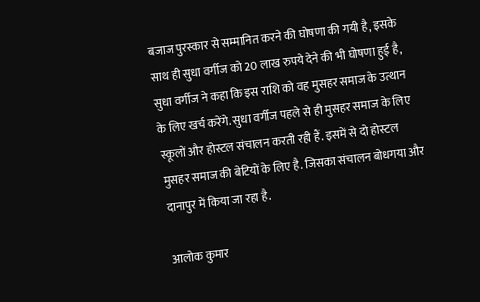बजाज पुरस्कार से सम्मानित करने की घोषणा की गयी है, इसके साथ ही सुधा वर्गीज को 20 लाख रुपये देने की भी घोषणा हुई है, सुधा वर्गीज ने कहा कि इस राशि को वह मुसहर समाज के उत्थान के लिए खर्च करेंगे. सुधा वर्गीज पहले से ही मुसहर समाज के लिए स्कूलों और होस्टल संचालन करती रही हैं. इसमें से दो होस्टल मुसहर समाज की बेटियों के लिए है. जिसका संचालन बोधगया और दानापुर में किया जा रहा है.

आलोक कुमार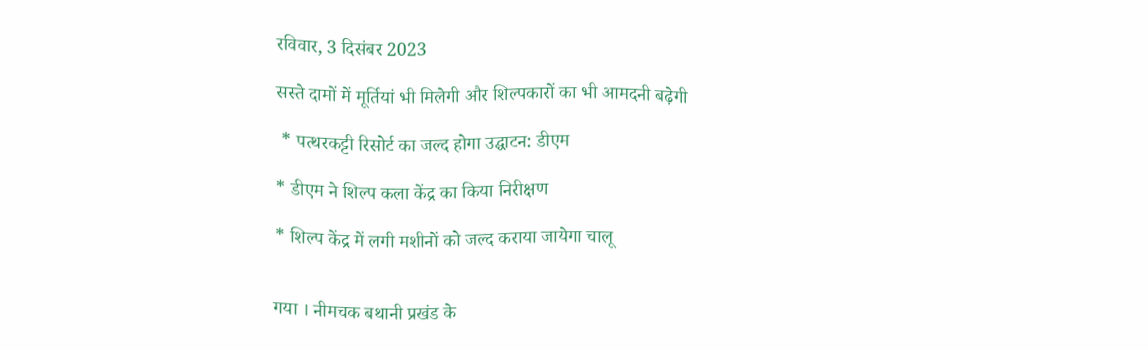रविवार, 3 दिसंबर 2023

सस्ते दामों में मूर्तियां भी मिलेगी और शिल्पकारों का भी आमदनी बढ़ेगी

 * पत्थरकट्टी रिसोर्ट का जल्द होगा उद्घाटन: डीएम

* डीएम ने शिल्प कला केंद्र का किया निरीक्षण

* शिल्प केंद्र में लगी मशीनों को जल्द कराया जायेगा चालू


गया । नीमचक बथानी प्रखंड के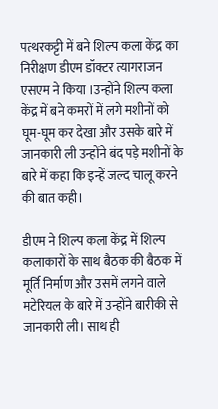पत्थरकट्टी में बने शिल्प कला केंद्र का  निरीक्षण डीएम डॉक्टर त्यागराजन एसएम ने किया ।उन्होंने शिल्प कला केंद्र में बने कमरों में लगे मशीनों को घूम-घूम कर देखा और उसके बारे में जानकारी ली उन्होंने बंद पड़े मशीनों के बारे में कहा कि इन्हें जल्द चालू करने की बात कही।

डीएम ने शिल्प कला केंद्र में शिल्प कलाकारों के साथ बैठक की बैठक में मूर्ति निर्माण और उसमें लगने वाले मटेरियल के बारे में उन्होंने बारीकी से जानकारी ली। साथ ही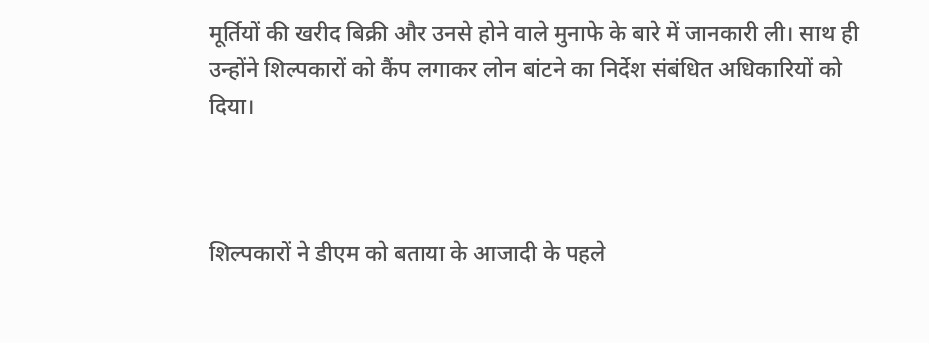मूर्तियों की खरीद बिक्री और उनसे होने वाले मुनाफे के बारे में जानकारी ली। साथ ही उन्होंने शिल्पकारों को कैंप लगाकर लोन बांटने का निर्देश संबंधित अधिकारियों को दिया।



शिल्पकारों ने डीएम को बताया के आजादी के पहले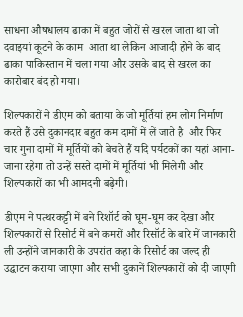साधना औषधालय ढाका में बहुत जोरों से खरल जाता था जो दवाइयां कूटने के काम  आता था लेकिन आजादी होने के बाद ढाका पाकिस्तान में चला गया और उसके बाद से खरल का कारोबार बंद हो गया।

शिल्पकारों ने डीएम को बताया के जो मूर्तियां हम लोग निर्माण करते हैं उसे दुकानदार बहुत कम दामों में लें जाते है  और फिर चार गुना दामों में मूर्तियों को बेचते हैं यदि पर्यटकों का यहां आना-जाना रहेगा तो उन्हें सस्ते दामों में मूर्तियां भी मिलेगी और शिल्पकारों का भी आमदनी बढ़ेगी।

डीएम ने पत्थरकट्टी में बने रिशॉर्ट को घूम-घूम कर देखा और शिल्पकारों से रिसोर्ट में बने कमरों और रिसॉर्ट के बारे में जानकारी ली उन्होंने जानकारी के उपरांत कहा के रिसोर्ट का जल्द ही उद्घाटन कराया जाएगा और सभी दुकानें शिल्पकारों को दी जाएगी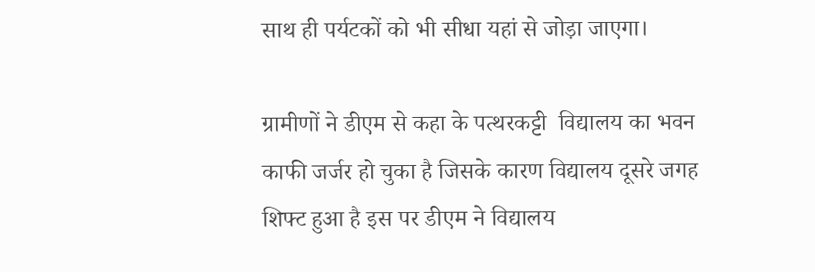साथ ही पर्यटकों को भी सीधा यहां से जोड़ा जाएगा।

ग्रामीणों ने डीएम से कहा के पत्थरकट्टी  विद्यालय का भवन काफी जर्जर हो चुका है जिसके कारण विद्यालय दूसरे जगह शिफ्ट हुआ है इस पर डीएम ने विद्यालय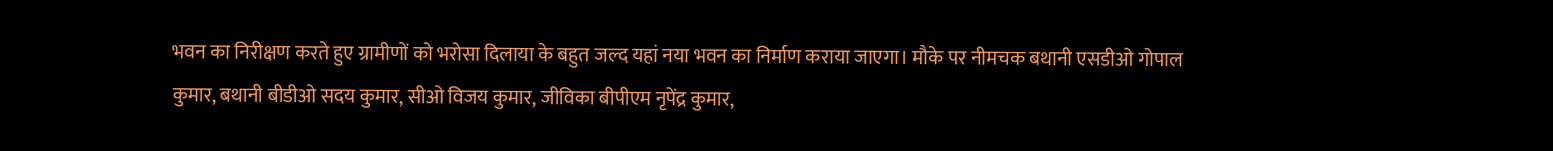भवन का निरीक्षण करते हुए ग्रामीणों को भरोसा दिलाया के बहुत जल्द यहां नया भवन का निर्माण कराया जाएगा। मौके पर नीमचक बथानी एसडीओ गोपाल कुमार, बथानी बीडीओ सदय कुमार, सीओ विजय कुमार, जीविका बीपीएम नृपेंद्र कुमार,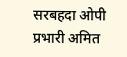सरबहदा ओपी प्रभारी अमित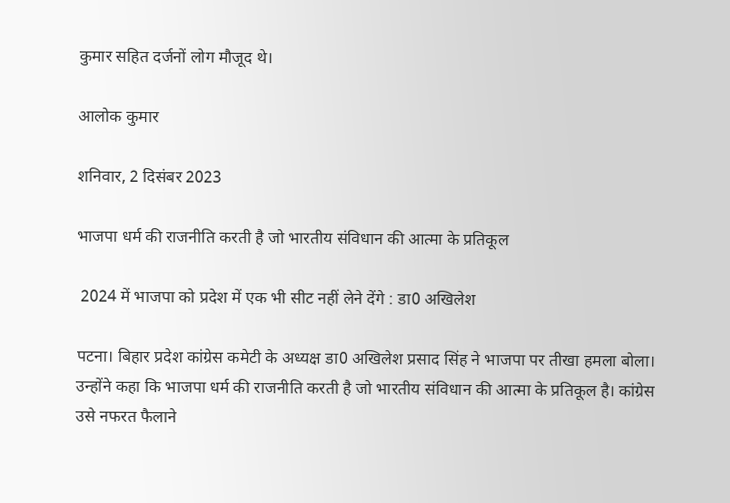कुमार सहित दर्जनों लोग मौजूद थे।

आलोक कुमार

शनिवार, 2 दिसंबर 2023

भाजपा धर्म की राजनीति करती है जो भारतीय संविधान की आत्मा के प्रतिकूल

 2024 में भाजपा को प्रदेश में एक भी सीट नहीं लेने देंगे : डा0 अखिलेश

पटना। बिहार प्रदेश कांग्रेस कमेटी के अध्यक्ष डा0 अखिलेश प्रसाद सिंह ने भाजपा पर तीखा हमला बोला। उन्होंने कहा कि भाजपा धर्म की राजनीति करती है जो भारतीय संविधान की आत्मा के प्रतिकूल है। कांग्रेस उसे नफरत फैलाने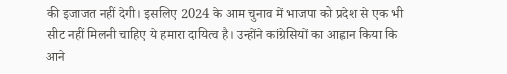की इजाजत नहीं देगी। इसलिए 2024 के आम चुनाव में भाजपा को प्रदेश से एक भी सीट नहीं मिलनी चाहिए ये हमारा दायित्व है। उन्होंने कांग्रेसियों का आह्वान किया कि आने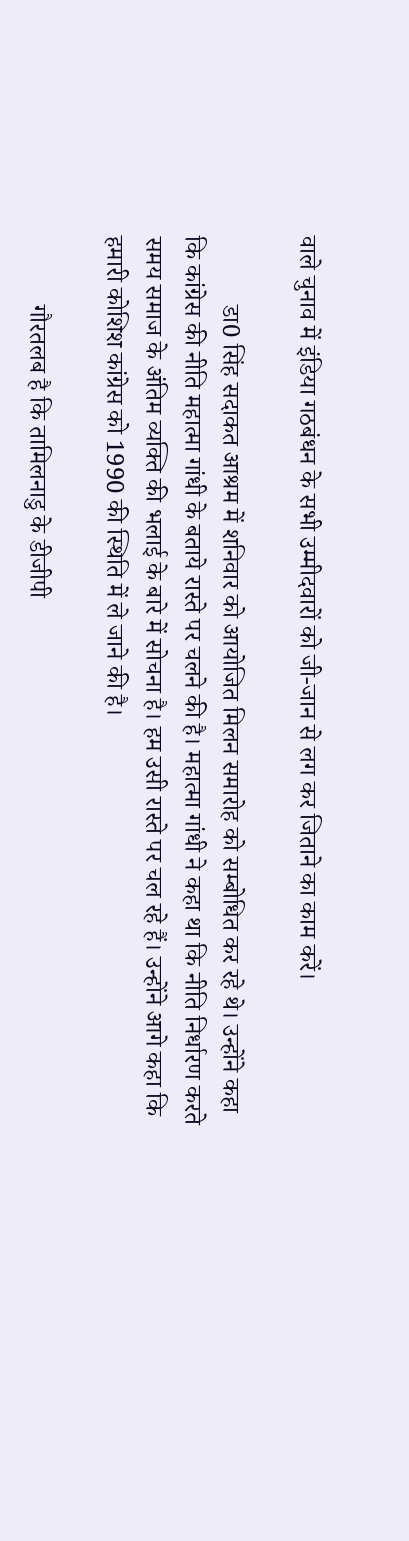वाले चुनाव में इंडिया गठबंधन के सभी उम्मीदवारों को जी-जान से लग कर जिताने का काम करें।

           डा0 सिंह सदाकत आश्रम में शनिवार को आयोजित मिलन समारोह को सम्बोधित कर रहे थे। उन्होंने कहा कि कांग्रेस की नीति महात्मा गांधी के बताये रास्ते पर चलने की है। महात्मा गांधी ने कहा था कि नीति निर्धारण करते समय समाज के अंतिम व्यक्ति की भलाई के बारे में सोचना है। हम उसी रास्ते पर चल रहे हैं। उन्होंने आगे कहा कि हमारी कोशिश कांग्रेस को 1990 की स्थिति में ले जाने की है।

           गौरतलब है कि तामिलनाडु के डीजीपी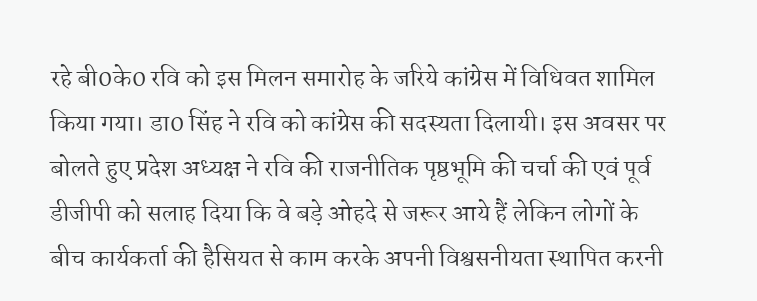रहे बी0के0 रवि को इस मिलन समारोह के जरिये कांग्रेस में विधिवत शामिल किया गया। डा0 सिंह ने रवि को कांग्रेस की सदस्यता दिलायी। इस अवसर पर बोलते हुए प्रदेश अध्यक्ष ने रवि की राजनीतिक पृष्ठभूमि की चर्चा की एवं पूर्व डीजीपी को सलाह दिया कि वे बड़े ओहदे से जरूर आये हैं लेकिन लोगों के बीच कार्यकर्ता की हैसियत से काम करके अपनी विश्वसनीयता स्थापित करनी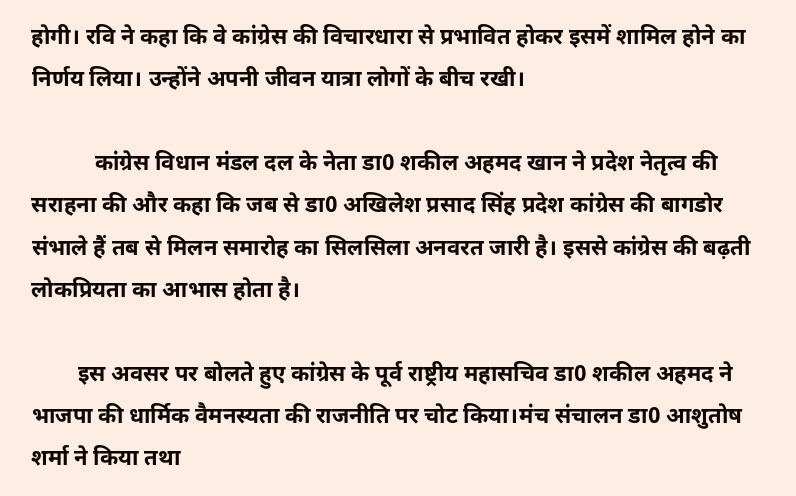होगी। रवि ने कहा कि वे कांग्रेस की विचारधारा से प्रभावित होकर इसमें शामिल होने का निर्णय लिया। उन्होंने अपनी जीवन यात्रा लोगों के बीच रखी।

           कांग्रेस विधान मंडल दल के नेता डा0 शकील अहमद खान ने प्रदेश नेतृत्व की सराहना की और कहा कि जब से डा0 अखिलेश प्रसाद सिंह प्रदेश कांग्रेस की बागडोर संभाले हैं तब से मिलन समारोह का सिलसिला अनवरत जारी है। इससे कांग्रेस की बढ़ती लोकप्रियता का आभास होता है।

        इस अवसर पर बोलते हुए कांग्रेस के पूर्व राष्ट्रीय महासचिव डा0 शकील अहमद ने भाजपा की धार्मिक वैमनस्यता की राजनीति पर चोट किया।मंच संचालन डा0 आशुतोष शर्मा ने किया तथा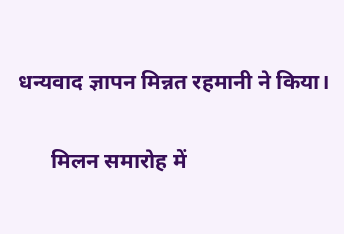धन्यवाद ज्ञापन मिन्नत रहमानी ने किया।

      मिलन समारोह में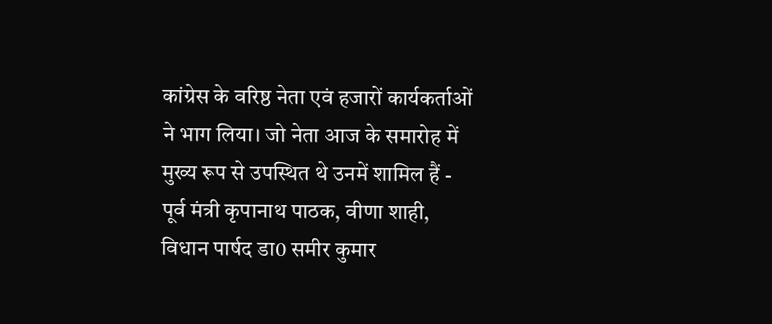कांग्रेस के वरिष्ठ नेता एवं हजारों कार्यकर्ताओं ने भाग लिया। जो नेता आज के समारोह में मुख्य रूप से उपस्थित थे उनमें शामिल हैं - पूर्व मंत्री कृपानाथ पाठक, वीणा शाही, विधान पार्षद डा0 समीर कुमार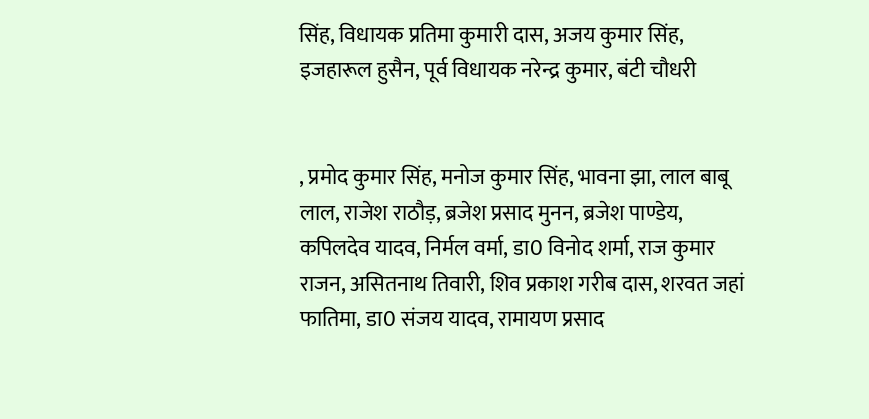सिंह, विधायक प्रतिमा कुमारी दास, अजय कुमार सिंह, इजहारूल हुसैन, पूर्व विधायक नरेन्द्र कुमार, बंटी चौधरी


, प्रमोद कुमार सिंह, मनोज कुमार सिंह, भावना झा, लाल बाबू लाल, राजेश राठौड़, ब्रजेश प्रसाद मुनन, ब्रजेश पाण्डेय, कपिलदेव यादव, निर्मल वर्मा, डा0 विनोद शर्मा, राज कुमार राजन, असितनाथ तिवारी, शिव प्रकाश गरीब दास, शरवत जहां फातिमा, डा0 संजय यादव, रामायण प्रसाद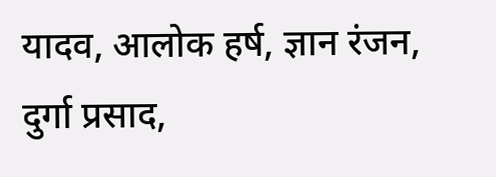यादव, आलोक हर्ष, ज्ञान रंजन, दुर्गा प्रसाद,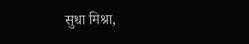सुधा मिश्रा,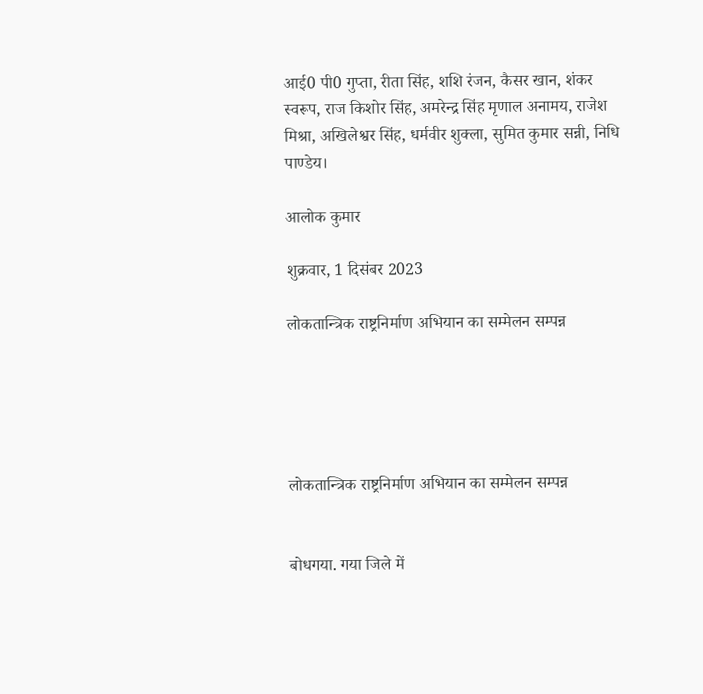आई0 पी0 गुप्ता, रीता सिंह, शशि रंजन, कैसर खान, शंकर स्वरूप, राज किशोर सिंह, अमरेन्द्र सिंह मृणाल अनामय, राजेश मिश्रा, अखिलेश्वर सिंह, धर्मवीर शुक्ला, सुमित कुमार सन्नी, निधि पाण्डेय।

आलोक कुमार

शुक्रवार, 1 दिसंबर 2023

लोकतान्त्रिक राष्ट्रनिर्माण अभियान का सम्मेलन सम्पन्न





लोकतान्त्रिक राष्ट्रनिर्माण अभियान का सम्मेलन सम्पन्न


बोधगया. गया जिले में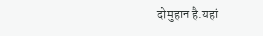दोमुहान है.यहां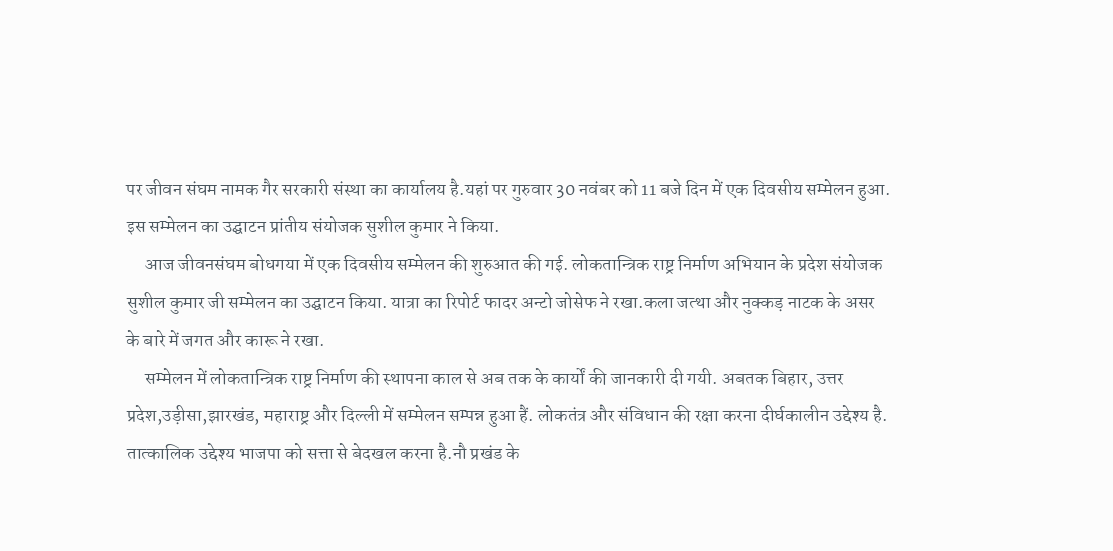पर जीवन संघम नामक गैर सरकारी संस्था का कार्यालय है.यहां पर गुरुवार 30 नवंबर को 11 बजे दिन में एक दिवसीय सम्मेलन हुआ. इस सम्मेलन का उद्घाटन प्रांतीय संयोजक सुशील कुमार ने किया.
     आज जीवनसंघम बोधगया में एक दिवसीय सम्मेलन की शुरुआत की गई. लोकतान्त्रिक राष्ट्र निर्माण अभियान के प्रदेश संयोजक सुशील कुमार जी सम्मेलन का उद्घाटन किया. यात्रा का रिपोर्ट फादर अन्टो जोसेफ ने रखा.कला जत्था और नुक्कड़ नाटक के असर के बारे में जगत और कारू ने रखा.
     सम्मेलन में लोकतान्त्रिक राष्ट्र निर्माण की स्थापना काल से अब तक के कार्यों की जानकारी दी गयी. अबतक बिहार, उत्तर प्रदेश,उड़ीसा,झारखंड, महाराष्ट्र और दिल्ली में सम्मेलन सम्पन्न हुआ हैं. लोकतंत्र और संविधान की रक्षा करना दीर्घकालीन उद्देश्य है. तात्कालिक उद्देश्य भाजपा को सत्ता से बेदखल करना है.नौ प्रखंड के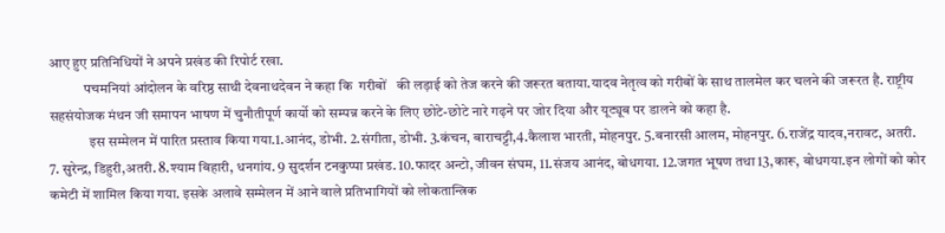आए हुए प्रतिनिधियों ने अपने प्रखंड की रिपोर्ट रखा.
            पचमनियां आंदोलन के वरिष्ठ साथी देवनाथदेवन ने कहा कि  गरीबों   की लड़ाई को तेज करने की जरूरत बताया.यादव नेतृत्व को गरीबों के साथ तालमेल कर चलने की जरूरत है. राष्ट्रीय सहसंयोजक मंथन जी समापन भाषण में चुनौतीपूर्ण कार्यो को सम्पन्न करने के लिए छोटे-छोटे नारे गढ़ने पर जोर दिया और यूट्यूब पर डालने को कहा है.
              इस सम्मेलन में पारित प्रस्ताव किया गया.1.आनंद, डोभी. 2.संगीता, डोभी. 3.कंचन, बाराचट्टी,4.कैलाश भारती, मोहनपुर. 5.बनारसी आलम, मोहनपुर. 6.राजेंद्र यादव,नरावट, अतरी. 7. सुरेन्द्र, डिहुरी,अतरी. 8.श्याम बिहारी, धनगांय. 9 सुदर्शन टनकुप्पा प्रखंड. 10.फादर अन्टो, जीवन संघम, 11.संजय आनंद, बोधगया. 12.जगत भूषण तथा 13,कारू, बोधगया.इन लोगों को कोर कमेटी में शामिल किया गया. इसके अलावे सम्मेलन में आने वाले प्रतिभागियों को लोकतान्त्रिक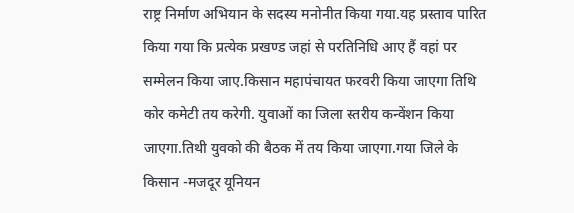राष्ट्र निर्माण अभियान के सदस्य मनोनीत किया गया.यह प्रस्ताव पारित किया गया कि प्रत्येक प्रखण्ड जहां से परतिनिधि आए हैं वहां पर सम्मेलन किया जाए.किसान महापंचायत फरवरी किया जाएगा तिथि कोर कमेटी तय करेगी. युवाओं का जिला स्तरीय कन्वेंशन किया जाएगा.तिथी युवको की बैठक में तय किया जाएगा.गया जिले के किसान -मजदूर यूनियन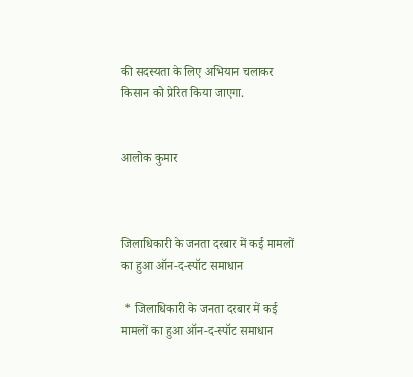की सदस्यता के लिए अभियान चलाकर किसान को प्रेरित किया जाएगा.


आलोक कुमार



जिलाधिकारी के जनता दरबार में कई मामलों का हुआ ऑन-द-स्पॉट समाधान

 * जिलाधिकारी के जनता दरबार में कई मामलों का हुआ ऑन-द-स्पॉट समाधान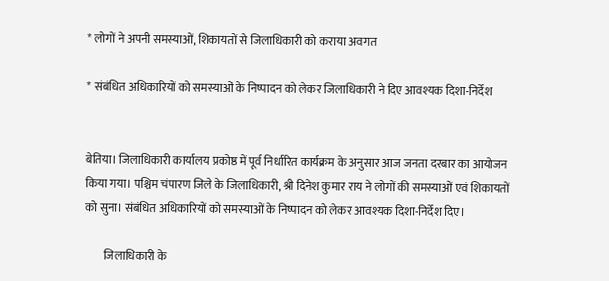* लोगों ने अपनी समस्याओं, शिकायतों से जिलाधिकारी को कराया अवगत

* संबंधित अधिकारियों को समस्याओं के निष्पादन को लेकर जिलाधिकारी ने दिए आवश्यक दिशा-निर्देश


बेतिया। जिलाधिकारी कार्यालय प्रकोष्ठ में पूर्व निर्धारित कार्यक्रम के अनुसार आज जनता दरबार का आयोजन किया गया। पश्चिम चंपारण जिले के जिलाधिकारी, श्री दिनेश कुमार राय ने लोगों की समस्याओं एवं शिकायतों को सुना। संबंधित अधिकारियों को समस्याओं के निष्पादन को लेकर आवश्यक दिशा-निर्देश दिए।

        जिलाधिकारी के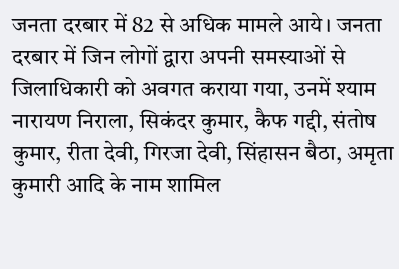जनता दरबार में 82 से अधिक मामले आये। जनता दरबार में जिन लोगों द्वारा अपनी समस्याओं से जिलाधिकारी को अवगत कराया गया, उनमें श्याम नारायण निराला, सिकंदर कुमार, कैफ गद्दी, संतोष कुमार, रीता देवी, गिरजा देवी, सिंहासन बैठा, अमृता कुमारी आदि के नाम शामिल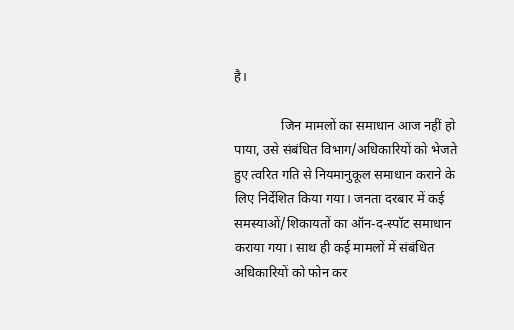है।

              जिन मामलों का समाधान आज नहीं हो पाया, उसे संबंधित विभाग/अधिकारियों को भेजते हुए त्वरित गति से नियमानुकूल समाधान कराने के लिए निर्देशित किया गया। जनता दरबार में कई समस्याओं/शिकायतों का ऑन-द-स्पॉट समाधान कराया गया। साथ ही कई मामलों में संबंधित अधिकारियों को फोन कर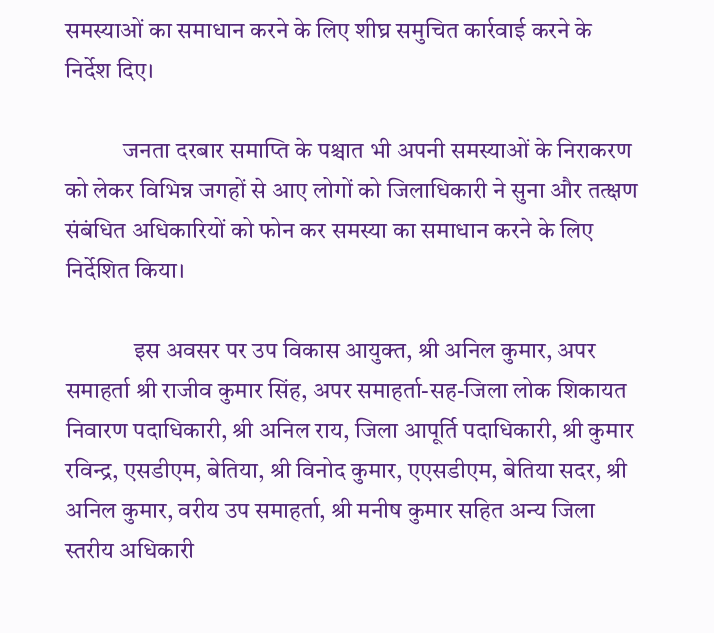समस्याओं का समाधान करने के लिए शीघ्र समुचित कार्रवाई करने के निर्देश दिए।

            जनता दरबार समाप्ति के पश्चात भी अपनी समस्याओं के निराकरण को लेकर विभिन्न जगहों से आए लोगों को जिलाधिकारी ने सुना और तत्क्षण संबंधित अधिकारियों को फोन कर समस्या का समाधान करने के लिए निर्देशित किया।

              इस अवसर पर उप विकास आयुक्त, श्री अनिल कुमार, अपर समाहर्ता श्री राजीव कुमार सिंह, अपर समाहर्ता-सह-जिला लोक शिकायत निवारण पदाधिकारी, श्री अनिल राय, जिला आपूर्ति पदाधिकारी, श्री कुमार रविन्द्र, एसडीएम, बेतिया, श्री विनोद कुमार, एएसडीएम, बेतिया सदर, श्री अनिल कुमार, वरीय उप समाहर्ता, श्री मनीष कुमार सहित अन्य जिला स्तरीय अधिकारी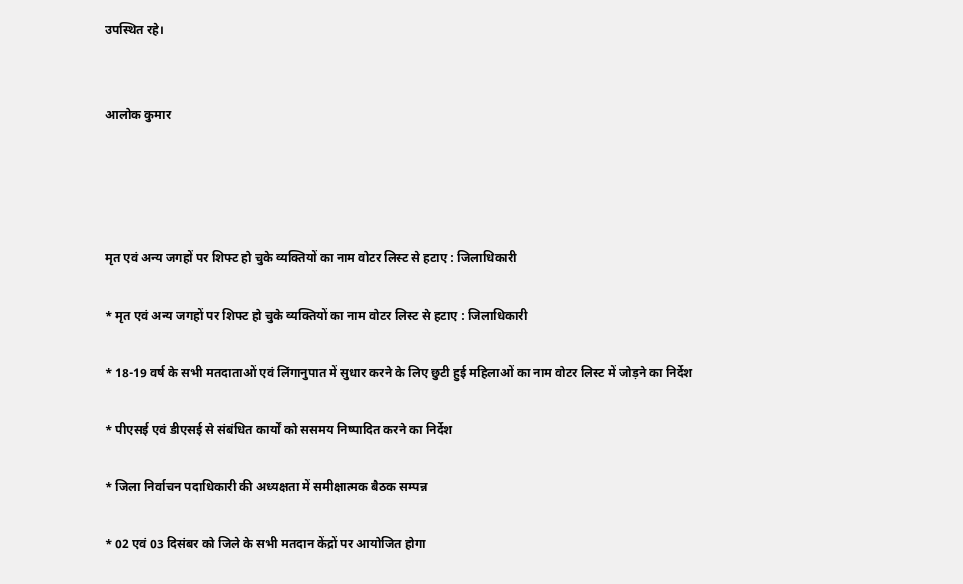उपस्थित रहे।


आलोक कुमार




मृत एवं अन्य जगहों पर शिफ्ट हो चुके व्यक्तियों का नाम वोटर लिस्ट से हटाए : जिलाधिकारी

* मृत एवं अन्य जगहों पर शिफ्ट हो चुके व्यक्तियों का नाम वोटर लिस्ट से हटाए : जिलाधिकारी

* 18-19 वर्ष के सभी मतदाताओं एवं लिंगानुपात में सुधार करने के लिए छुटी हुई महिलाओं का नाम वोटर लिस्ट में जोड़ने का निर्देश

* पीएसई एवं डीएसई से संबंधित कार्यों को ससमय निष्पादित करने का निर्देश

* जिला निर्वाचन पदाधिकारी की अध्यक्षता में समीक्षात्मक बैठक सम्पन्न

* 02 एवं 03 दिसंबर को जिले के सभी मतदान केंद्रों पर आयोजित होगा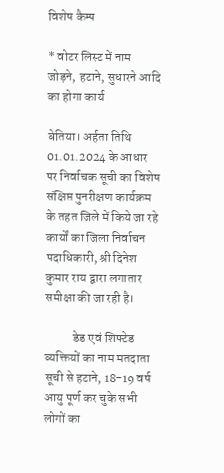विशेष कैम्प

* वोटर लिस्ट में नाम जोड़ने, हटाने, सुधारने आदि का होगा कार्य

बेतिया। अर्हता तिथि 01.01.2024 के आधार पर निर्वाचक सूची का विशेष संक्षिप्त पुनरीक्षण कार्यक्रम के तहत जिले में किये जा रहे कार्यों का जिला निर्वाचन पदाधिकारी, श्री दिनेश कुमार राय द्वारा लगातार समीक्षा की जा रही है।

           डेड एवं शिफ्टेड व्यक्तियों का नाम मतदाता सूची से हटाने, 18-19 वर्ष आयु पूर्ण कर चुके सभी लोगों का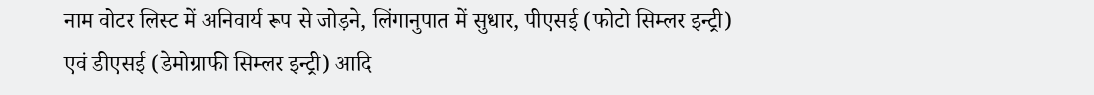नाम वोटर लिस्ट में अनिवार्य रूप से जोड़ने, लिंगानुपात में सुधार, पीएसई (फोटो सिम्लर इन्ट्री) एवं डीएसई (डेमोग्राफी सिम्लर इन्ट्री) आदि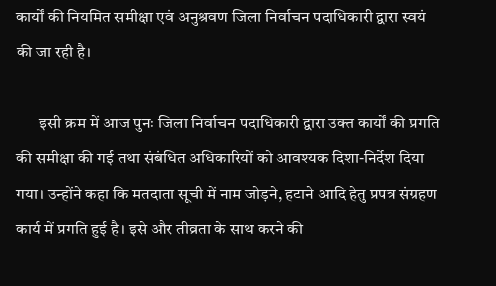कार्यों की नियमित समीक्षा एवं अनुश्रवण जिला निर्वाचन पदाधिकारी द्वारा स्वयं की जा रही है।

       इसी क्रम में आज पुनः जिला निर्वाचन पदाधिकारी द्वारा उक्त कार्यों की प्रगति की समीक्षा की गई तथा संबंधित अधिकारियों को आवश्यक दिशा-निर्देश दिया गया। उन्होंने कहा कि मतदाता सूची में नाम जोड़ने, हटाने आदि हेतु प्रपत्र संग्रहण कार्य में प्रगति हुई है। इसे और तीव्रता के साथ करने की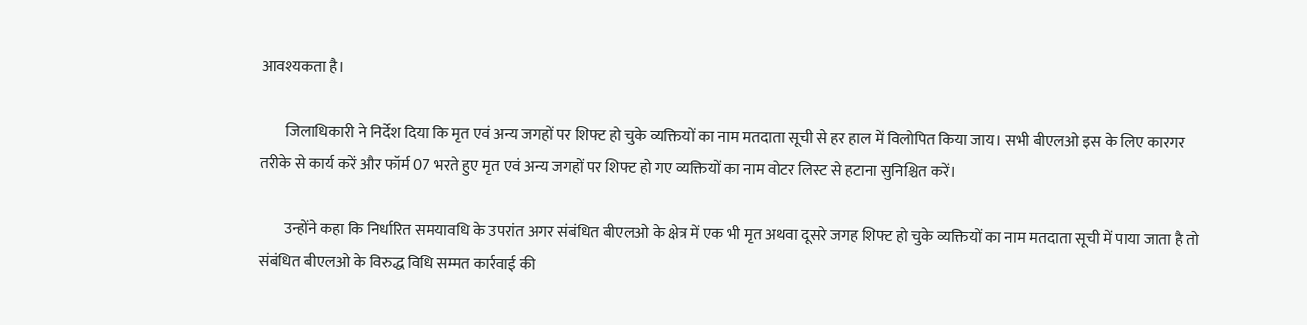आवश्यकता है।

        जिलाधिकारी ने निर्देश दिया कि मृत एवं अन्य जगहों पर शिफ्ट हो चुके व्यक्तियों का नाम मतदाता सूची से हर हाल में विलोपित किया जाय। सभी बीएलओ इस के लिए कारगर तरीके से कार्य करें और फॉर्म 07 भरते हुए मृत एवं अन्य जगहों पर शिफ्ट हो गए व्यक्तियों का नाम वोटर लिस्ट से हटाना सुनिश्चित करें।

        उन्होंने कहा कि निर्धारित समयावधि के उपरांत अगर संबंधित बीएलओ के क्षेत्र में एक भी मृत अथवा दूसरे जगह शिफ्ट हो चुके व्यक्तियों का नाम मतदाता सूची में पाया जाता है तो संबंधित बीएलओ के विरुद्ध विधि सम्मत कार्रवाई की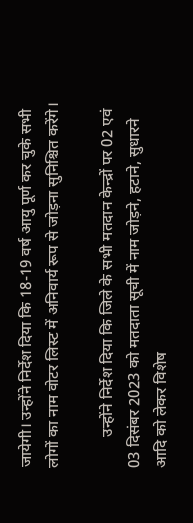जायेगी। उन्होंने निर्देश दिया कि 18-19 वर्ष आयु पूर्ण कर चुके सभी लोगों का नाम वोटर लिस्ट में अनिवार्य रूप से जोड़ना सुनिश्चित करेंगे।

        उन्होंने निर्देश दिया कि जिले के सभी मतदान केन्द्रों पर 02 एवं 03 दिसंबर 2023 को मतदाता सूची में नाम जोड़ने, हटाने, सुधारने आदि को लेकर विशेष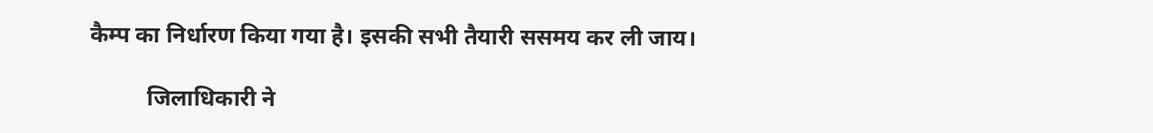कैम्प का निर्धारण किया गया है। इसकी सभी तैयारी ससमय कर ली जाय।

          जिलाधिकारी ने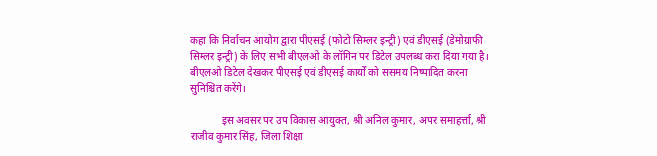कहा कि निर्वाचन आयोग द्वारा पीएसई (फोटो सिम्लर इन्ट्री) एवं डीएसई (डेमोग्राफी सिम्लर इन्ट्री) के लिए सभी बीएलओ के लॉगिन पर डिटेल उपलब्ध करा दिया गया है। बीएलओ डिटेल देखकर पीएसई एवं डीएसई कार्यों को ससमय निष्पादित करना सुनिश्चित करेंगे।

            इस अवसर पर उप विकास आयुक्त, श्री अनिल कुमार, अपर समाहर्त्ता, श्री राजीव कुमार सिंह, जिला शिक्षा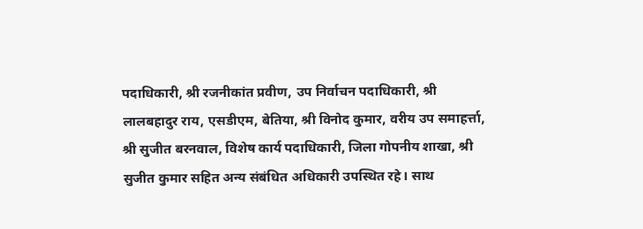पदाधिकारी, श्री रजनीकांत प्रवीण, उप निर्वाचन पदाधिकारी, श्री लालबहादुर राय, एसडीएम, बेतिया, श्री विनोद कुमार, वरीय उप समाहर्त्ता, श्री सुजीत बरनवाल, विशेष कार्य पदाधिकारी, जिला गोपनीय शाखा, श्री सुजीत कुमार सहित अन्य संबंधित अधिकारी उपस्थित रहे। साथ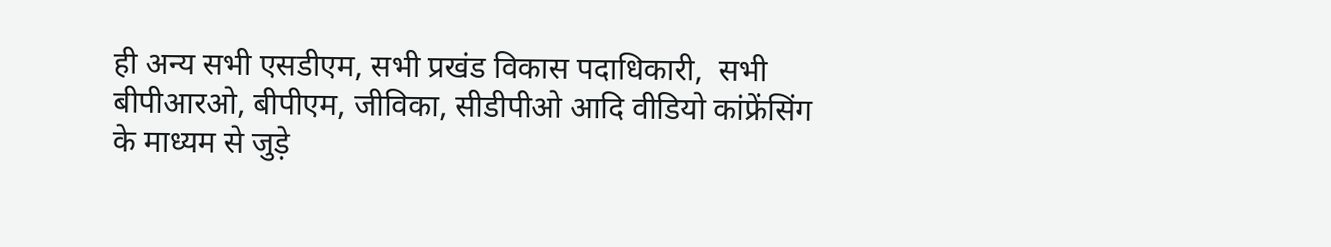ही अन्य सभी एसडीएम, सभी प्रखंड विकास पदाधिकारी,  सभी बीपीआरओ, बीपीएम, जीविका, सीडीपीओ आदि वीडियो कांफ्रेंसिंग के माध्यम से जुड़े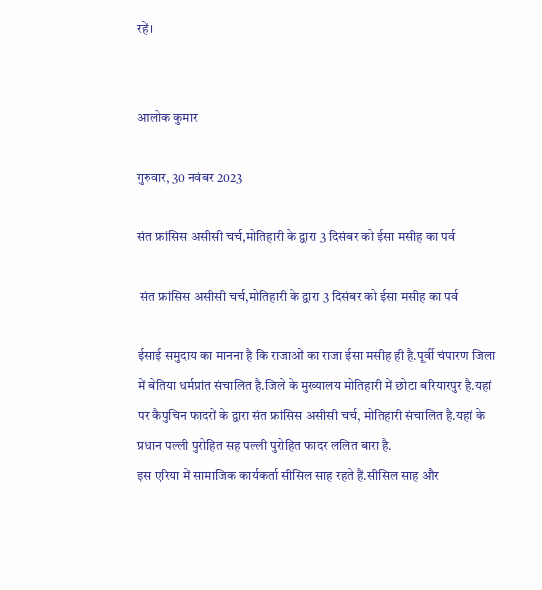रहें।


आलोक कुमार

गुरुवार, 30 नवंबर 2023

संत फ्रांसिस असीसी चर्च,मोतिहारी के द्वारा 3 दिसंबर को ईसा मसीह का पर्व

 संत फ्रांसिस असीसी चर्च,मोतिहारी के द्वारा 3 दिसंबर को ईसा मसीह का पर्व

ईसाई समुदाय का मानना है कि राजाओं का राजा ईसा मसीह ही है.पूर्वी चंपारण जिला में बेतिया धर्मप्रांत संचालित है.जिले के मुख्यालय मोतिहारी में छोटा बरियारपुर है.यहां पर कैपुचिन फादरों के द्वारा संत फ्रांसिस असीसी चर्च, मोतिहारी संचालित है.यहां के प्रधान पल्ली पुरोहित सह पल्ली पुरोहित फादर ललित बारा है.
इस एरिया में सामाजिक कार्यकर्ता सीसिल साह रहते हैं.सीसिल साह और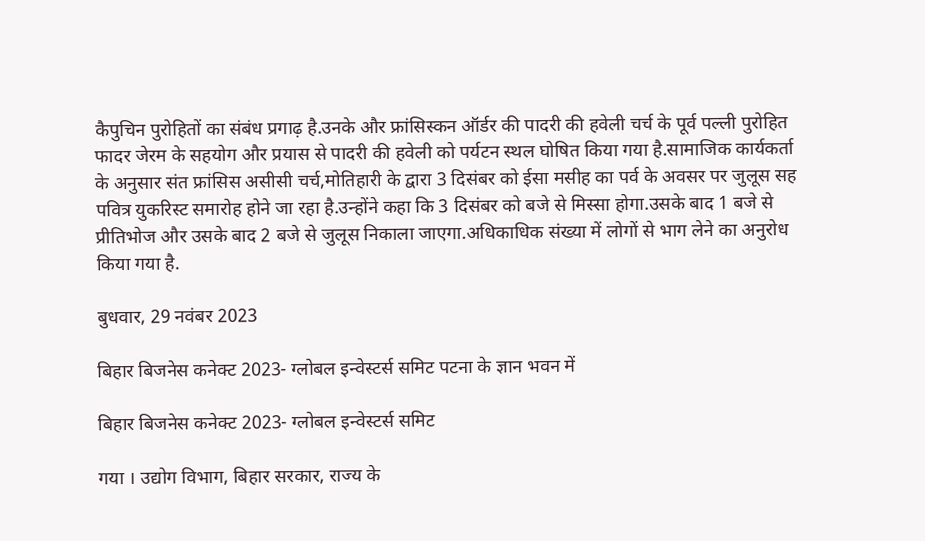कैपुचिन पुरोहितों का संबंध प्रगाढ़ है.उनके और फ्रांसिस्कन ऑर्डर की पादरी की हवेली चर्च के पूर्व पल्ली पुरोहित फादर जेरम के सहयोग और प्रयास से पादरी की हवेली को पर्यटन स्थल घोषित किया गया है.सामाजिक कार्यकर्ता के अनुसार संत फ्रांसिस असीसी चर्च,मोतिहारी के द्वारा 3 दिसंबर को ईसा मसीह का पर्व के अवसर पर जुलूस सह पवित्र युकरिस्ट समारोह होने जा रहा है.उन्होंने कहा कि 3 दिसंबर को बजे से मिस्सा होगा.उसके बाद 1 बजे से प्रीतिभोज और उसके बाद 2 बजे से जुलूस निकाला जाएगा.अधिकाधिक संख्या में लोगों से भाग लेने का अनुरोध किया गया है.

बुधवार, 29 नवंबर 2023

बिहार बिजनेस कनेक्ट 2023- ग्लोबल इन्वेस्टर्स समिट पटना के ज्ञान भवन में

बिहार बिजनेस कनेक्ट 2023- ग्लोबल इन्वेस्टर्स समिट

गया । उद्योग विभाग, बिहार सरकार, राज्य के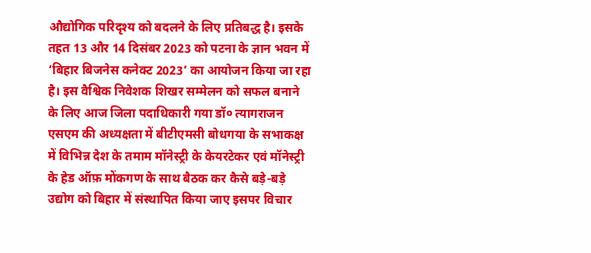औद्योगिक परिदृश्य को बदलने के लिए प्रतिबद्ध है। इसके तहत 13 और 14 दिसंबर 2023 को पटना के ज्ञान भवन में ‘बिहार बिजनेस कनेक्ट 2023’ का आयोजन किया जा रहा है। इस वैश्विक निवेशक शिखर सम्मेलन को सफल बनाने के लिए आज जिला पदाधिकारी गया डॉ० त्यागराजन एसएम की अध्यक्षता में बीटीएमसी बोधगया के सभाकक्ष में विभिन्न देश के तमाम मॉनेस्ट्री के केयरटेकर एवं मॉनेस्ट्री के हेड ऑफ़ मोंकगण के साथ बैठक कर कैसे बड़े-बड़े उद्योग को बिहार में संस्थापित किया जाए इसपर विचार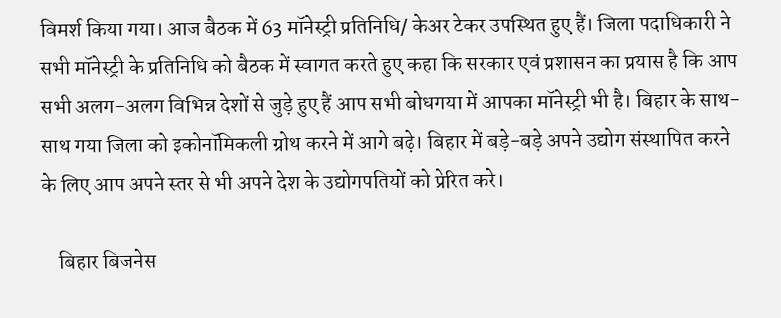विमर्श किया गया। आज बैठक में 63 मॉनेस्ट्री प्रतिनिधि/ केअर टेकर उपस्थित हुए हैं। जिला पदाधिकारी ने सभी मॉनेस्ट्री के प्रतिनिधि को बैठक में स्वागत करते हुए कहा कि सरकार एवं प्रशासन का प्रयास है कि आप सभी अलग-अलग विभिन्न देशों से जुड़े हुए हैं आप सभी बोधगया में आपका मॉनेस्ट्री भी है। बिहार के साथ-साथ गया जिला को इकोनॉमिकली ग्रोथ करने में आगे बढ़े। बिहार में बड़े-बड़े अपने उद्योग संस्थापित करने के लिए आप अपने स्तर से भी अपने देश के उद्योगपतियों को प्रेरित करे।

    बिहार बिजनेस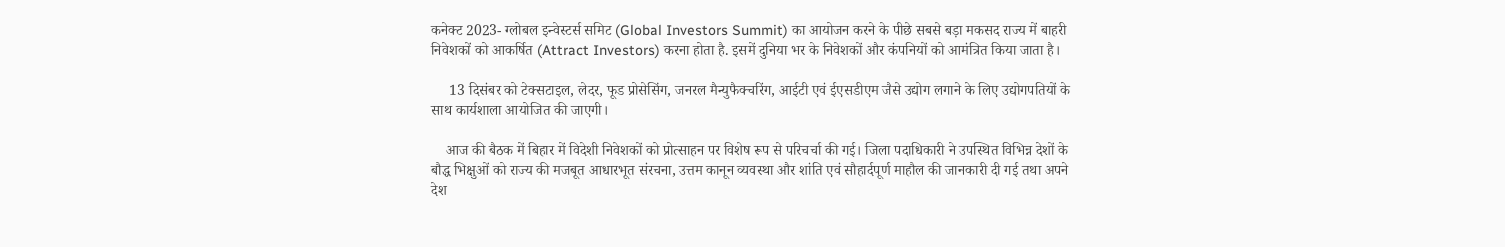कनेक्ट 2023- ग्लोबल इन्वेस्टर्स समिट (Global Investors Summit) का आयोजन करने के पीछे सबसे बड़ा मकसद राज्य में बाहरी निवेशकों को आकर्षित (Attract Investors) करना होता है. इसमें दुनिया भर के निवेशकों और कंपनियों को आमंत्रित किया जाता है।

     13 दिसंबर को टेक्सटाइल, लेदर, फूड प्रोसेसिंग, जनरल मैन्युफैक्चरिंग, आईटी एवं ईएसडीएम जैसे उद्योग लगाने के लिए उद्योगपतियों के साथ कार्यशाला आयोजित की जाएगी।

    आज की बैठक में बिहार में विदेशी निवेशकों को प्रोत्साहन पर विशेष रूप से परिचर्चा की गई। जिला पदाधिकारी ने उपस्थित विभिन्न देशों के बौद्ध भिक्षुओं को राज्य की मजबूत आधारभूत संरचना, उत्तम कानून व्यवस्था और शांति एवं सौहार्दपूर्ण माहौल की जानकारी दी गई तथा अपने देश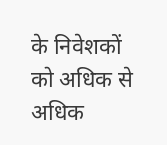के निवेशकों को अधिक से अधिक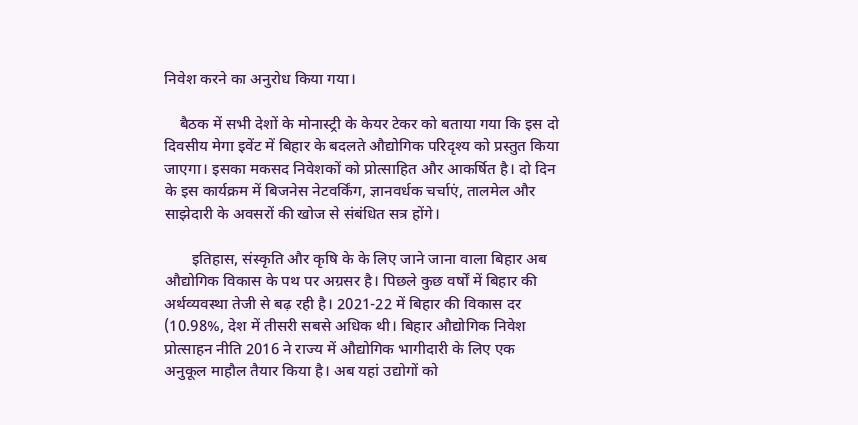निवेश करने का अनुरोध किया गया।

    बैठक में सभी देशों के मोनास्ट्री के केयर टेकर को बताया गया कि इस दो दिवसीय मेगा इवेंट में बिहार के बदलते औद्योगिक परिदृश्य को प्रस्तुत किया जाएगा। इसका मकसद निवेशकों को प्रोत्साहित और आकर्षित है। दो दिन के इस कार्यक्रम में बिजनेस नेटवर्किंग, ज्ञानवर्धक चर्चाएं, तालमेल और साझेदारी के अवसरों की खोज से संबंधित सत्र होंगे।

       इतिहास, संस्कृति और कृषि के के लिए जाने जाना वाला बिहार अब औद्योगिक विकास के पथ पर अग्रसर है। पिछले कुछ वर्षों में बिहार की अर्थव्यवस्था तेजी से बढ़ रही है। 2021-22 में बिहार की विकास दर (10.98%, देश में तीसरी सबसे अधिक थी। बिहार औद्योगिक निवेश प्रोत्साहन नीति 2016 ने राज्य में औद्योगिक भागीदारी के लिए एक अनुकूल माहौल तैयार किया है। अब यहां उद्योगों को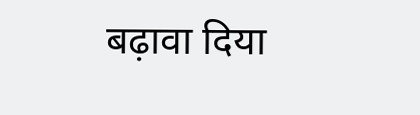बढ़ावा दिया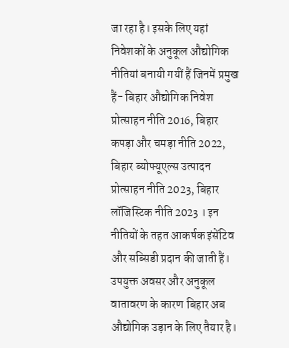जा रहा है। इसके लिए यहां निवेशकों के अनुकूल औद्योगिक नीतियां बनायी गयीं हैं जिनमें प्रमुख हैं- बिहार औद्योगिक निवेश प्रोत्साहन नीति 2016, बिहार कपड़ा और चमड़ा नीति 2022, बिहार ब्योफ्यूएल्स उत्पादन प्रोत्साहन नीति 2023, बिहार लॉजिस्टिक नीति 2023 । इन नीतियों के तहत आकर्षक इंसेंटिव और सब्सिडी प्रदान की जाती हैं। उपयुक्त अवसर और अनुकूल वातावरण के कारण बिहार अब औद्योगिक उड़ान के लिए तैयार है।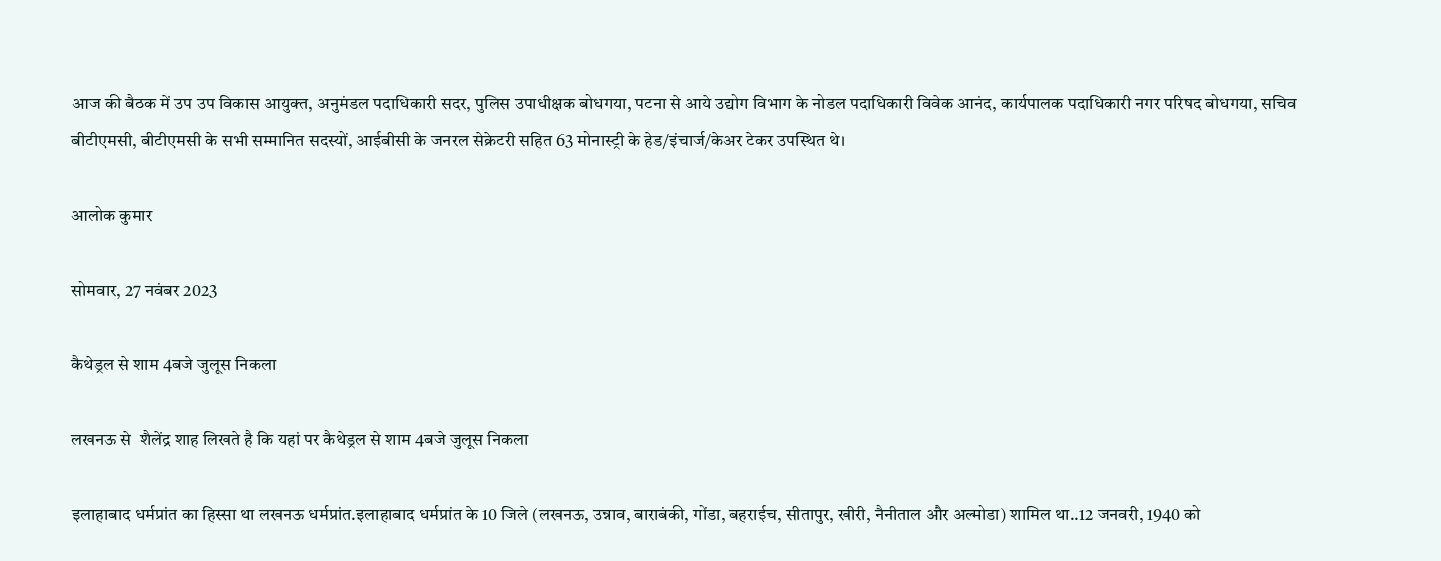आज की बैठक में उप उप विकास आयुक्त, अनुमंडल पदाधिकारी सदर, पुलिस उपाधीक्षक बोधगया, पटना से आये उद्योग विभाग के नोडल पदाधिकारी विवेक आनंद, कार्यपालक पदाधिकारी नगर परिषद बोधगया, सचिव बीटीएमसी, बीटीएमसी के सभी सम्मानित सदस्यों, आईबीसी के जनरल सेक्रेटरी सहित 63 मोनास्ट्री के हेड/इंचार्ज/केअर टेकर उपस्थित थे।

आलोक कुमार

सोमवार, 27 नवंबर 2023

कैथेड्रल से शाम 4बजे जुलूस निकला

लखनऊ से  शैलेंद्र शाह लिखते है कि यहां पर कैथेड्रल से शाम 4बजे जुलूस निकला

इलाहाबाद धर्मप्रांत का हिस्सा था लखनऊ धर्मप्रांत.इलाहाबाद धर्मप्रांत के 10 जिले (लखनऊ, उन्नाव, बाराबंकी, गोंडा, बहराईच, सीतापुर, खीरी, नैनीताल और अल्मोडा) शामिल था..12 जनवरी, 1940 को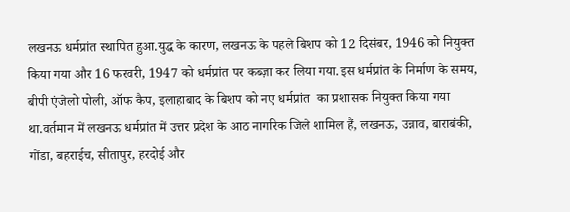लखनऊ धर्मप्रांत स्थापित हुआ.युद्ध के कारण, लखनऊ के पहले बिशप को 12 दिसंबर, 1946 को नियुक्त किया गया और 16 फरवरी, 1947 को धर्मप्रांत पर कब्ज़ा कर लिया गया.इस धर्मप्रांत के निर्माण के समय, बीपी एंजेलो पोली, ऑफ कैप, इलाहाबाद के बिशप को नए धर्मप्रांत  का प्रशासक नियुक्त किया गया था.वर्तमान में लखनऊ धर्मप्रांत में उत्तर प्रदेश के आठ नागरिक जिले शामिल हैं, लखनऊ, उन्नाव, बाराबंकी, गोंडा, बहराईच, सीतापुर, हरदोई और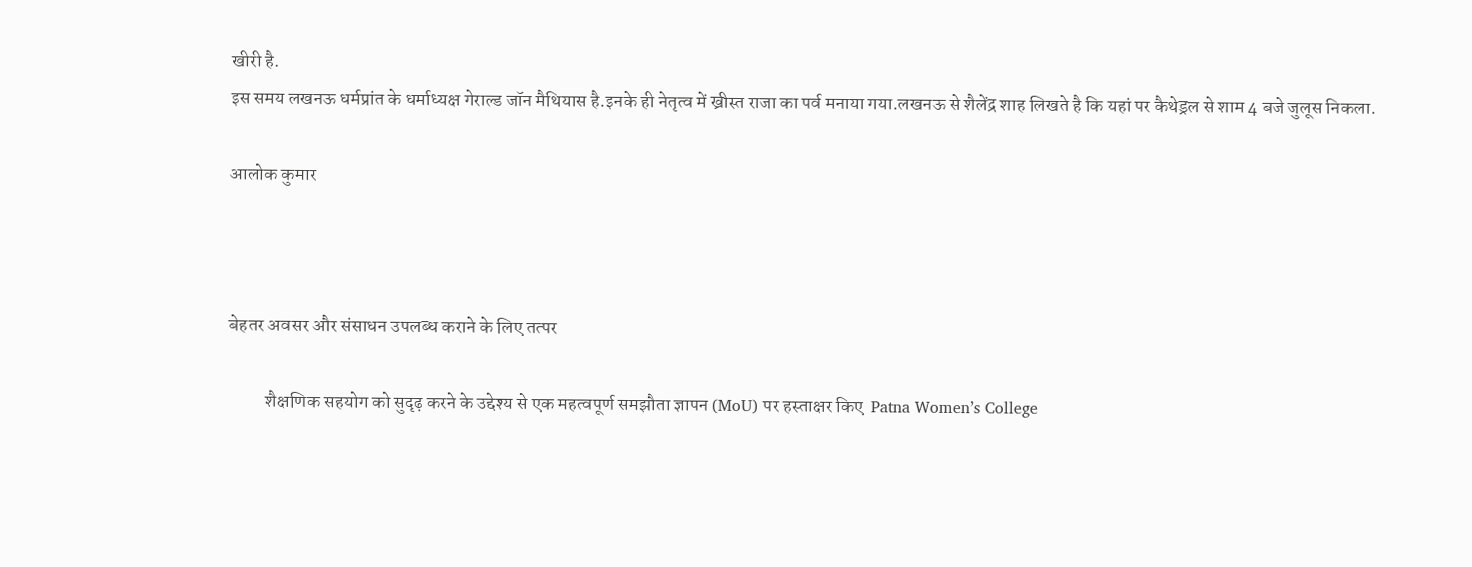खीरी है.
इस समय लखनऊ धर्मप्रांत के धर्माध्यक्ष गेराल्ड जॉन मैथियास है.इनके ही नेतृत्व में ख्रीस्त राजा का पर्व मनाया गया.लखनऊ से शैलेंद्र शाह लिखते है कि यहां पर कैथेड्रल से शाम 4 बजे जुलूस निकला.

आलोक कुमार



बेहतर अवसर और संसाधन उपलब्ध कराने के लिए तत्पर

          शैक्षणिक सहयोग को सुदृढ़ करने के उद्देश्य से एक महत्वपूर्ण समझौता ज्ञापन (MoU) पर हस्ताक्षर किए  Patna Women’s College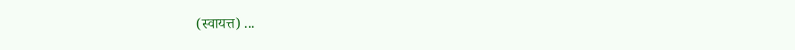(स्वायत्त) ...